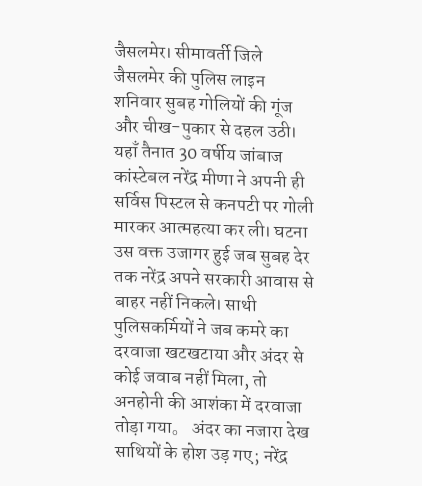जैसलमेर। सीमावर्ती जिले जैसलमेर की पुलिस लाइन शनिवार सुबह गोलियों की गूंज और चीख-पुकार से दहल उठी। यहाँ तैनात 30 वर्षीय जांबाज कांस्टेबल नरेंद्र मीणा ने अपनी ही सर्विस पिस्टल से कनपटी पर गोली मारकर आत्महत्या कर ली। घटना उस वक्त उजागर हुई जब सुबह देर तक नरेंद्र अपने सरकारी आवास से बाहर नहीं निकले। साथी पुलिसकर्मियों ने जब कमरे का दरवाजा खटखटाया और अंदर से कोई जवाब नहीं मिला, तो अनहोनी की आशंका में दरवाजा तोड़ा गया。 अंदर का नजारा देख साथियों के होश उड़ गए; नरेंद्र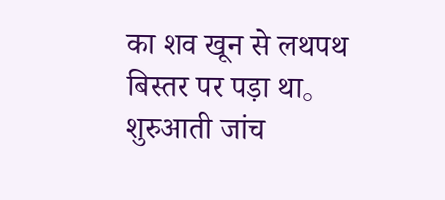का शव खून से लथपथ बिस्तर पर पड़ा था。 शुरुआती जांच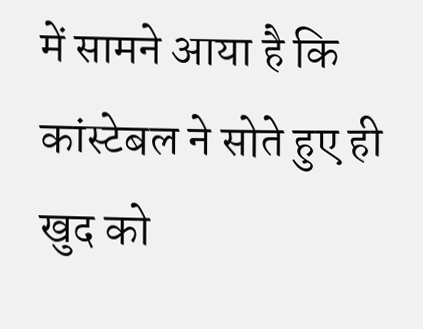में सामने आया है कि कांस्टेबल ने सोते हुए ही खुद को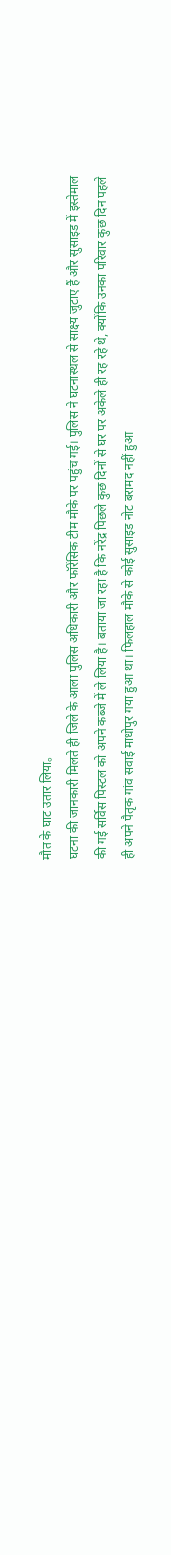मौत के घाट उतार लिया。
घटना की जानकारी मिलते ही जिले के आला पुलिस अधिकारी और फॉरेंसिक टीम मौके पर पहुंच गई। पुलिस ने घटनास्थल से साक्ष्य जुटाए हैं और सुसाइड में इस्तेमाल की गई सर्विस पिस्टल को अपने कब्जे में ले लिया है। बताया जा रहा है कि नरेंद्र पिछले कुछ दिनों से घर पर अकेले ही रह रहे थे, क्योंकि उनका परिवार कुछ दिन पहले ही अपने पैतृक गांव सवाई माधोपुर गया हुआ था। फिलहाल मौके से कोई सुसाइड नोट बरामद नहीं हुआ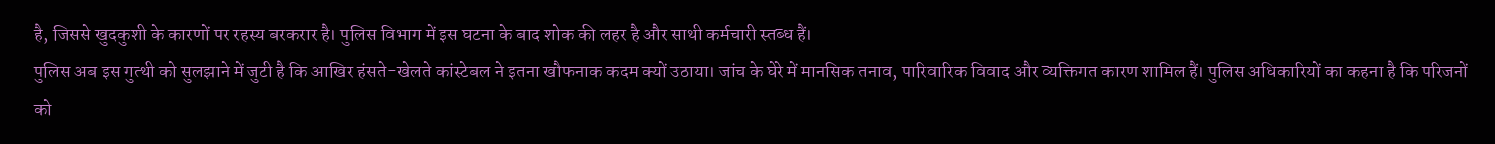है, जिससे खुदकुशी के कारणों पर रहस्य बरकरार है। पुलिस विभाग में इस घटना के बाद शोक की लहर है और साथी कर्मचारी स्तब्ध हैं।
पुलिस अब इस गुत्थी को सुलझाने में जुटी है कि आखिर हंसते-खेलते कांस्टेबल ने इतना खौफनाक कदम क्यों उठाया। जांच के घेरे में मानसिक तनाव, पारिवारिक विवाद और व्यक्तिगत कारण शामिल हैं। पुलिस अधिकारियों का कहना है कि परिजनों को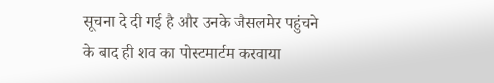सूचना दे दी गई है और उनके जैसलमेर पहुंचने के बाद ही शव का पोस्टमार्टम करवाया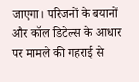जाएगा। परिजनों के बयानों और कॉल डिटेल्स के आधार पर मामले की गहराई से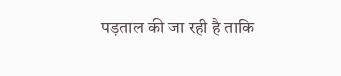पड़ताल की जा रही है ताकि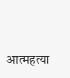आत्महत्या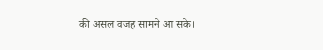की असल वजह सामने आ सके।